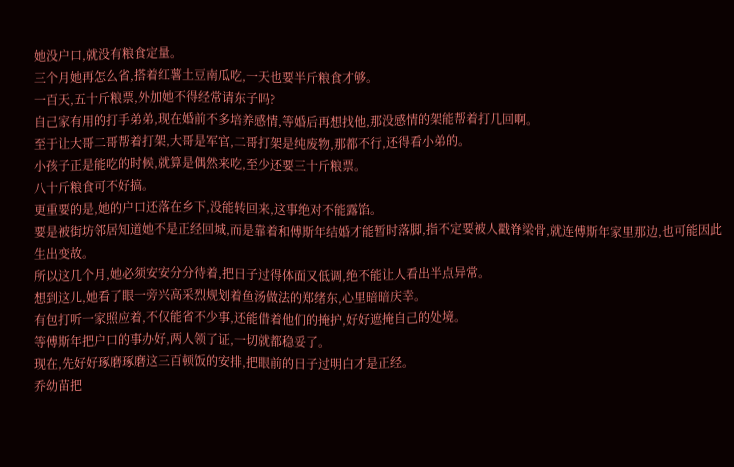她没户口,就没有粮食定量。
三个月她再怎么省,搭着红薯土豆南瓜吃,一天也要半斤粮食才够。
一百天,五十斤粮票,外加她不得经常请东子吗?
自己家有用的打手弟弟,现在婚前不多培养感情,等婚后再想找他,那没感情的架能帮着打几回啊。
至于让大哥二哥帮着打架,大哥是军官,二哥打架是纯废物,那都不行,还得看小弟的。
小孩子正是能吃的时候,就算是偶然来吃,至少还要三十斤粮票。
八十斤粮食可不好搞。
更重要的是,她的户口还落在乡下,没能转回来,这事绝对不能露馅。
要是被街坊邻居知道她不是正经回城,而是靠着和傅斯年结婚才能暂时落脚,指不定要被人戳脊梁骨,就连傅斯年家里那边,也可能因此生出变故。
所以这几个月,她必须安安分分待着,把日子过得体面又低调,绝不能让人看出半点异常。
想到这儿,她看了眼一旁兴高采烈规划着鱼汤做法的郑绪东,心里暗暗庆幸。
有包打听一家照应着,不仅能省不少事,还能借着他们的掩护,好好遮掩自己的处境。
等傅斯年把户口的事办好,两人领了证,一切就都稳妥了。
现在,先好好琢磨琢磨这三百顿饭的安排,把眼前的日子过明白才是正经。
乔幼苗把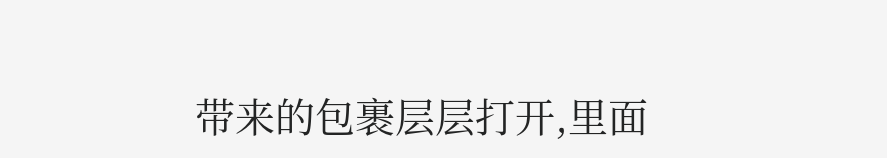带来的包裹层层打开,里面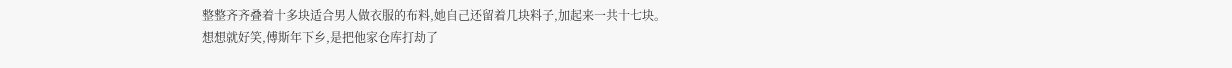整整齐齐叠着十多块适合男人做衣服的布料,她自己还留着几块料子,加起来一共十七块。
想想就好笑,傅斯年下乡,是把他家仓库打劫了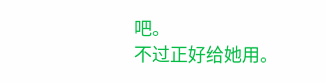吧。
不过正好给她用。